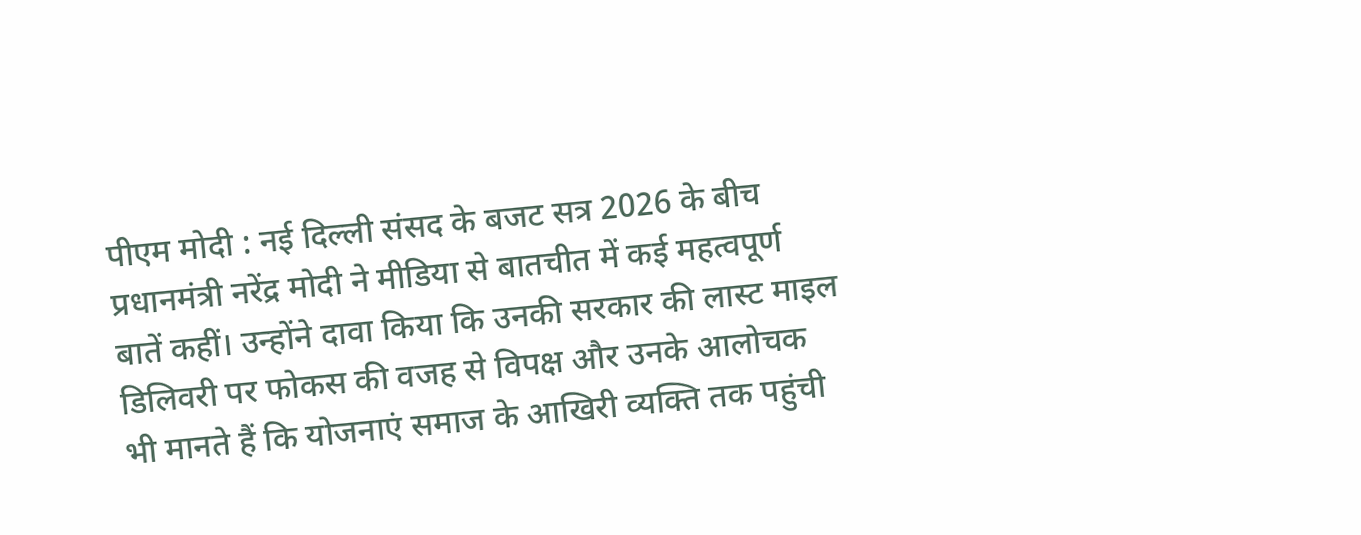पीएम मोदी : नई दिल्ली संसद के बजट सत्र 2026 के बीच प्रधानमंत्री नरेंद्र मोदी ने मीडिया से बातचीत में कई महत्वपूर्ण बातें कहीं। उन्होंने दावा किया कि उनकी सरकार की लास्ट माइल डिलिवरी पर फोकस की वजह से विपक्ष और उनके आलोचक भी मानते हैं कि योजनाएं समाज के आखिरी व्यक्ति तक पहुंची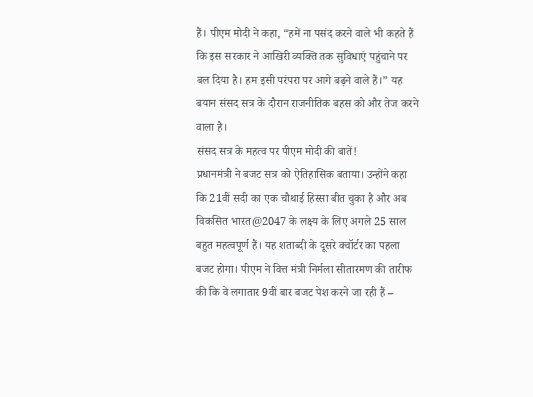हैं। पीएम मोदी ने कहा, “हमें ना पसंद करने वाले भी कहते हैं कि इस सरकार ने आखिरी व्यक्ति तक सुविधाएं पहुंचाने पर बल दिया है। हम इसी परंपरा पर आगे बढ़ने वाले हैं।” यह बयान संसद सत्र के दौरान राजनीतिक बहस को और तेज करने वाला है।
संसद सत्र के महत्व पर पीएम मोदी की बातें!
प्रधानमंत्री ने बजट सत्र को ऐतिहासिक बताया। उन्होंने कहा कि 21वीं सदी का एक चौथाई हिस्सा बीत चुका है और अब विकसित भारत@2047 के लक्ष्य के लिए अगले 25 साल बहुत महत्वपूर्ण हैं। यह शताब्दी के दूसरे क्वॉर्टर का पहला बजट होगा। पीएम ने वित्त मंत्री निर्मला सीतारमण की तारीफ की कि वे लगातार 9वीं बार बजट पेश करने जा रही हैं –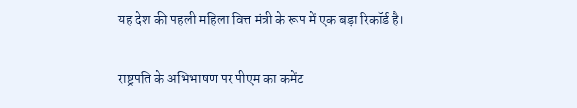यह देश की पहली महिला वित्त मंत्री के रूप में एक बड़ा रिकॉर्ड है।

राष्ट्रपति के अभिभाषण पर पीएम का कमेंट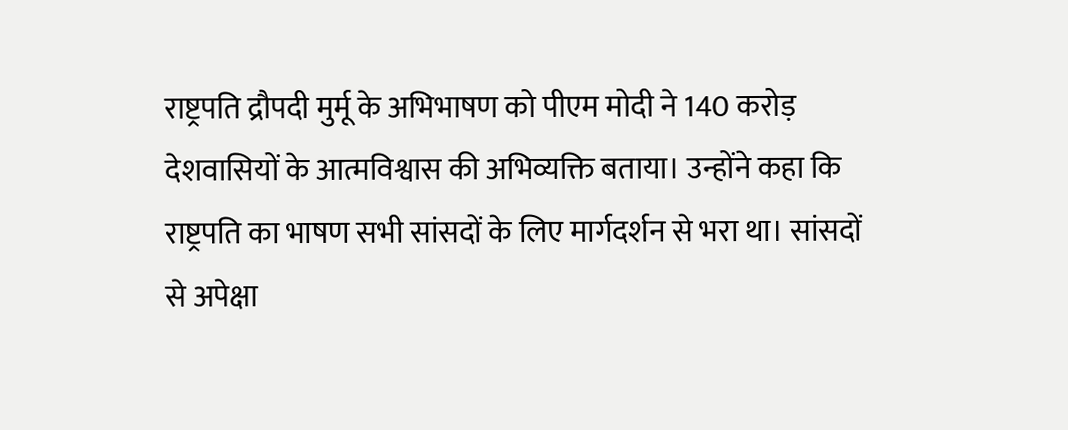राष्ट्रपति द्रौपदी मुर्मू के अभिभाषण को पीएम मोदी ने 140 करोड़ देशवासियों के आत्मविश्वास की अभिव्यक्ति बताया। उन्होंने कहा कि राष्ट्रपति का भाषण सभी सांसदों के लिए मार्गदर्शन से भरा था। सांसदों से अपेक्षा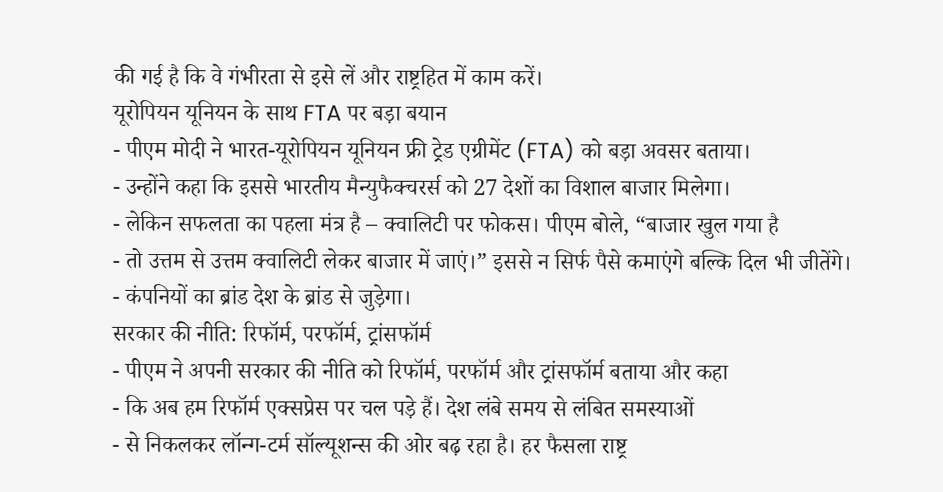की गई है कि वे गंभीरता से इसे लें और राष्ट्रहित में काम करें।
यूरोपियन यूनियन के साथ FTA पर बड़ा बयान
- पीएम मोदी ने भारत-यूरोपियन यूनियन फ्री ट्रेड एग्रीमेंट (FTA) को बड़ा अवसर बताया।
- उन्होंने कहा कि इससे भारतीय मैन्युफैक्चरर्स को 27 देशों का विशाल बाजार मिलेगा।
- लेकिन सफलता का पहला मंत्र है – क्वालिटी पर फोकस। पीएम बोले, “बाजार खुल गया है
- तो उत्तम से उत्तम क्वालिटी लेकर बाजार में जाएं।” इससे न सिर्फ पैसे कमाएंगे बल्कि दिल भी जीतेंगे।
- कंपनियों का ब्रांड देश के ब्रांड से जुड़ेगा।
सरकार की नीति: रिफॉर्म, परफॉर्म, ट्रांसफॉर्म
- पीएम ने अपनी सरकार की नीति को रिफॉर्म, परफॉर्म और ट्रांसफॉर्म बताया और कहा
- कि अब हम रिफॉर्म एक्सप्रेस पर चल पड़े हैं। देश लंबे समय से लंबित समस्याओं
- से निकलकर लॉन्ग-टर्म सॉल्यूशन्स की ओर बढ़ रहा है। हर फैसला राष्ट्र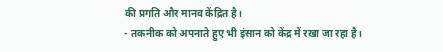की प्रगति और मानव केंद्रित है।
- तकनीक को अपनाते हुए भी इंसान को केंद्र में रखा जा रहा है।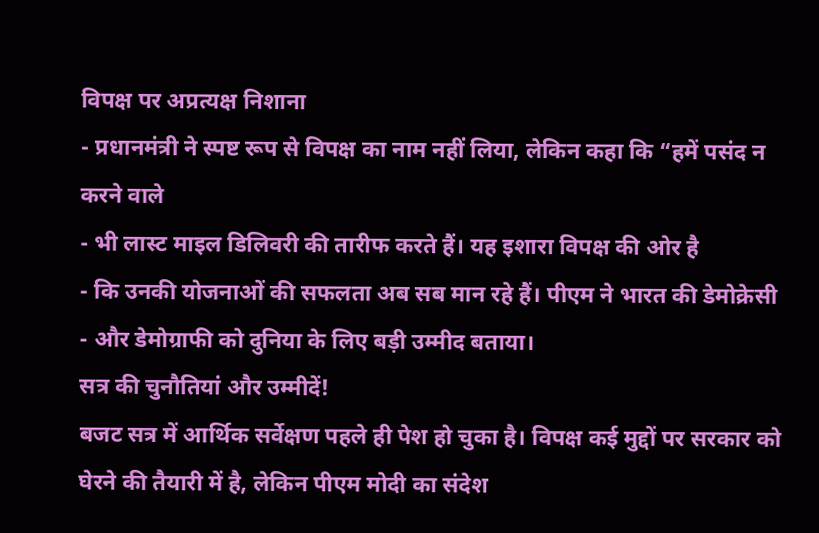विपक्ष पर अप्रत्यक्ष निशाना
- प्रधानमंत्री ने स्पष्ट रूप से विपक्ष का नाम नहीं लिया, लेकिन कहा कि “हमें पसंद न करने वाले
- भी लास्ट माइल डिलिवरी की तारीफ करते हैं। यह इशारा विपक्ष की ओर है
- कि उनकी योजनाओं की सफलता अब सब मान रहे हैं। पीएम ने भारत की डेमोक्रेसी
- और डेमोग्राफी को दुनिया के लिए बड़ी उम्मीद बताया।
सत्र की चुनौतियां और उम्मीदें!
बजट सत्र में आर्थिक सर्वेक्षण पहले ही पेश हो चुका है। विपक्ष कई मुद्दों पर सरकार को घेरने की तैयारी में है, लेकिन पीएम मोदी का संदेश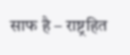साफ है – राष्ट्रहित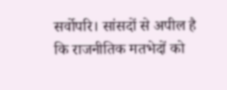सर्वोपरि। सांसदों से अपील है कि राजनीतिक मतभेदों को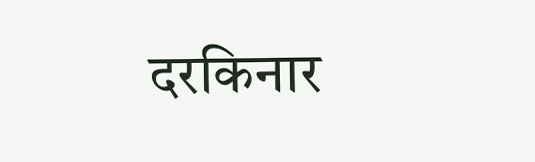दरकिनार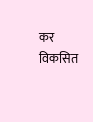कर विकसित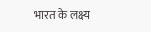भारत के लक्ष्य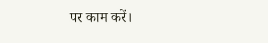पर काम करें।